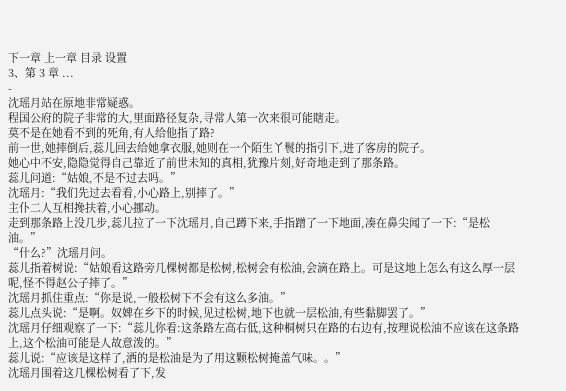下一章 上一章 目录 设置
3、第 3 章 ...
-
沈瑶月站在原地非常疑惑。
程国公府的院子非常的大,里面路径复杂,寻常人第一次来很可能瞎走。
莫不是在她看不到的死角,有人给他指了路?
前一世,她摔倒后,蕊儿回去给她拿衣服,她则在一个陌生丫鬟的指引下,进了客房的院子。
她心中不安,隐隐觉得自己靠近了前世未知的真相,犹豫片刻,好奇地走到了那条路。
蕊儿问道:“姑娘,不是不过去吗。”
沈瑶月:“我们先过去看看,小心路上,别摔了。”
主仆二人互相搀扶着,小心挪动。
走到那条路上没几步,蕊儿拉了一下沈瑶月,自己蹲下来,手指蹭了一下地面,凑在鼻尖闻了一下:“是松油。”
“什么?”沈瑶月问。
蕊儿指着树说:“姑娘看这路旁几棵树都是松树,松树会有松油,会滴在路上。可是这地上怎么有这么厚一层呢,怪不得赵公子摔了。”
沈瑶月抓住重点:“你是说,一般松树下不会有这么多油。”
蕊儿点头说:“是啊。奴婢在乡下的时候,见过松树,地下也就一层松油,有些黏脚罢了。”
沈瑶月仔细观察了一下:“蕊儿你看:这条路左高右低,这种桐树只在路的右边有,按理说松油不应该在这条路上,这个松油可能是人故意泼的。”
蕊儿说:“应该是这样了,洒的是松油是为了用这颗松树掩盖气味。。”
沈瑶月围着这几棵松树看了下,发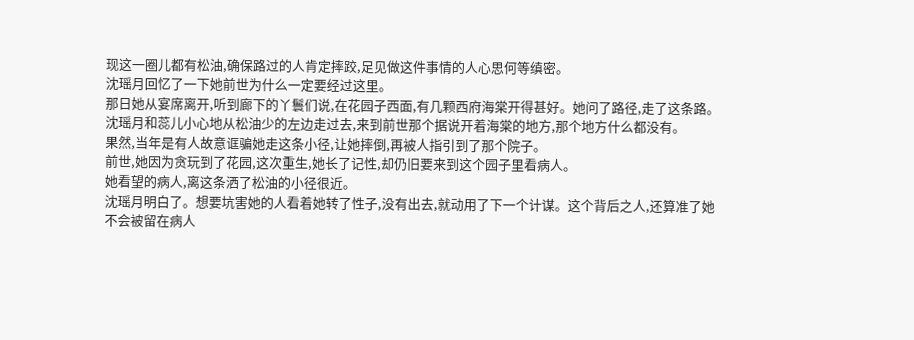现这一圈儿都有松油,确保路过的人肯定摔跤,足见做这件事情的人心思何等缜密。
沈瑶月回忆了一下她前世为什么一定要经过这里。
那日她从宴席离开,听到廊下的丫鬟们说,在花园子西面,有几颗西府海棠开得甚好。她问了路径,走了这条路。
沈瑶月和蕊儿小心地从松油少的左边走过去,来到前世那个据说开着海棠的地方,那个地方什么都没有。
果然,当年是有人故意诓骗她走这条小径,让她摔倒,再被人指引到了那个院子。
前世,她因为贪玩到了花园,这次重生,她长了记性,却仍旧要来到这个园子里看病人。
她看望的病人,离这条洒了松油的小径很近。
沈瑶月明白了。想要坑害她的人看着她转了性子,没有出去,就动用了下一个计谋。这个背后之人,还算准了她不会被留在病人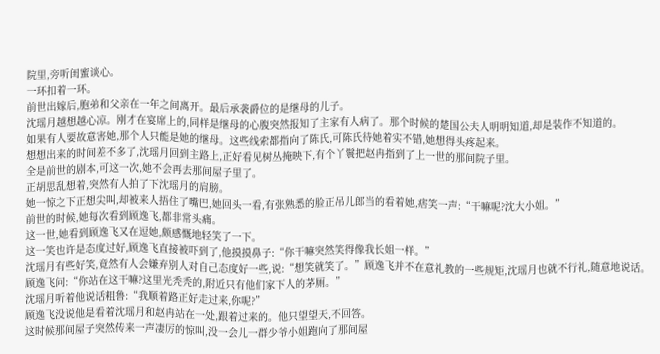院里,旁听闺蜜谈心。
一环扣着一环。
前世出嫁后,胞弟和父亲在一年之间离开。最后承袭爵位的是继母的儿子。
沈瑶月越想越心凉。刚才在宴席上的,同样是继母的心腹突然报知了主家有人病了。那个时候的楚国公夫人明明知道,却是装作不知道的。
如果有人要故意害她,那个人只能是她的继母。这些线索都指向了陈氏,可陈氏待她着实不错,她想得头疼起来。
想想出来的时间差不多了,沈瑶月回到主路上,正好看见树丛掩映下,有个丫鬟把赵冉指到了上一世的那间院子里。
全是前世的剧本,可这一次,她不会再去那间屋子里了。
正胡思乱想着,突然有人拍了下沈瑶月的肩膀。
她一惊之下正想尖叫,却被来人捂住了嘴巴,她回头一看,有张熟悉的脸正吊儿郎当的看着她,痞笑一声:“干嘛呢?沈大小姐。”
前世的时候,她每次看到顾逸飞,都非常头痛。
这一世,她看到顾逸飞又在逗她,颇感慨地轻笑了一下。
这一笑也许是态度过好,顾逸飞直接被吓到了,他摸摸鼻子:“你干嘛突然笑得像我长姐一样。”
沈瑶月有些好笑,竟然有人会嫌弃别人对自己态度好一些,说:“想笑就笑了。”顾逸飞并不在意礼教的一些规矩,沈瑶月也就不行礼,随意地说话。
顾逸飞问:“你站在这干嘛?这里光秃秃的,附近只有他们家下人的茅厕。”
沈瑶月听着他说话粗鲁:“我顺着路正好走过来,你呢?”
顾逸飞没说他是看着沈瑶月和赵冉站在一处,跟着过来的。他只望望天,不回答。
这时候那间屋子突然传来一声凄厉的惊叫,没一会儿一群少爷小姐跑向了那间屋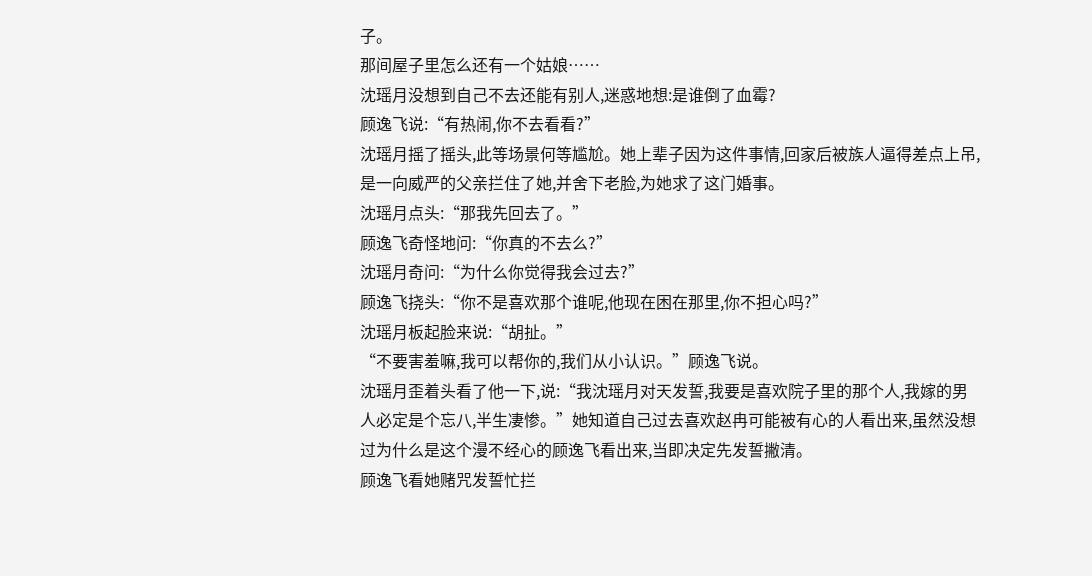子。
那间屋子里怎么还有一个姑娘……
沈瑶月没想到自己不去还能有别人,迷惑地想:是谁倒了血霉?
顾逸飞说:“有热闹,你不去看看?”
沈瑶月摇了摇头,此等场景何等尴尬。她上辈子因为这件事情,回家后被族人逼得差点上吊,是一向威严的父亲拦住了她,并舍下老脸,为她求了这门婚事。
沈瑶月点头:“那我先回去了。”
顾逸飞奇怪地问:“你真的不去么?”
沈瑶月奇问:“为什么你觉得我会过去?”
顾逸飞挠头:“你不是喜欢那个谁呢,他现在困在那里,你不担心吗?”
沈瑶月板起脸来说:“胡扯。”
“不要害羞嘛,我可以帮你的,我们从小认识。”顾逸飞说。
沈瑶月歪着头看了他一下,说:“我沈瑶月对天发誓,我要是喜欢院子里的那个人,我嫁的男人必定是个忘八,半生凄惨。”她知道自己过去喜欢赵冉可能被有心的人看出来,虽然没想过为什么是这个漫不经心的顾逸飞看出来,当即决定先发誓撇清。
顾逸飞看她赌咒发誓忙拦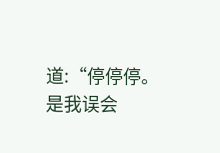道:“停停停。是我误会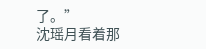了。”
沈瑶月看着那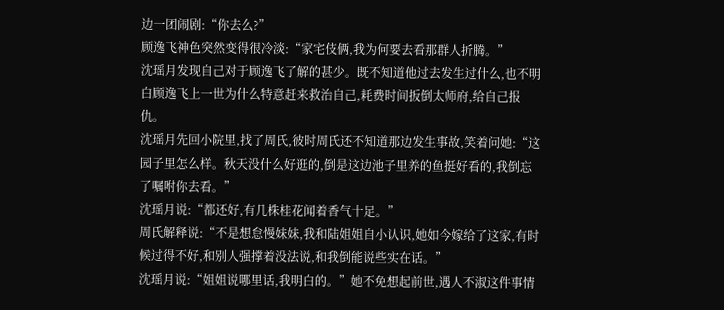边一团闹剧:“你去么?”
顾逸飞神色突然变得很冷淡:“家宅伎俩,我为何要去看那群人折腾。”
沈瑶月发现自己对于顾逸飞了解的甚少。既不知道他过去发生过什么,也不明白顾逸飞上一世为什么特意赶来救治自己,耗费时间扳倒太师府,给自己报仇。
沈瑶月先回小院里,找了周氏,彼时周氏还不知道那边发生事故,笑着问她:“这园子里怎么样。秋天没什么好逛的,倒是这边池子里养的鱼挺好看的,我倒忘了嘱咐你去看。”
沈瑶月说:“都还好,有几株桂花闻着香气十足。”
周氏解释说:“不是想怠慢妹妹,我和陆姐姐自小认识,她如今嫁给了这家,有时候过得不好,和别人强撑着没法说,和我倒能说些实在话。”
沈瑶月说:“姐姐说哪里话,我明白的。”她不免想起前世,遇人不淑这件事情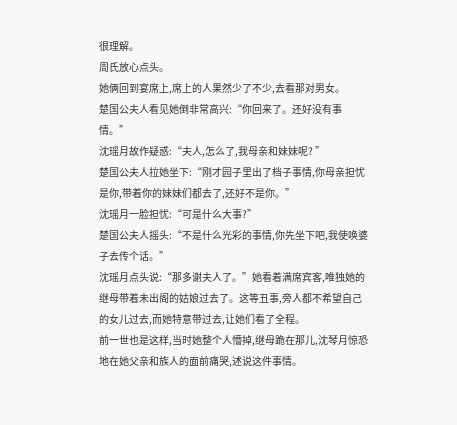很理解。
周氏放心点头。
她俩回到宴席上,席上的人果然少了不少,去看那对男女。
楚国公夫人看见她倒非常高兴:“你回来了。还好没有事情。”
沈瑶月故作疑惑:“夫人,怎么了,我母亲和妹妹呢? ”
楚国公夫人拉她坐下:“刚才园子里出了档子事情,你母亲担忧是你,带着你的妹妹们都去了,还好不是你。”
沈瑶月一脸担忧:“可是什么大事?”
楚国公夫人摇头:“不是什么光彩的事情,你先坐下吧,我使唤婆子去传个话。”
沈瑶月点头说:“那多谢夫人了。”她看着满席宾客,唯独她的继母带着未出阁的姑娘过去了。这等丑事,旁人都不希望自己的女儿过去,而她特意带过去,让她们看了全程。
前一世也是这样,当时她整个人懵掉,继母跪在那儿,沈琴月惊恐地在她父亲和族人的面前痛哭,述说这件事情。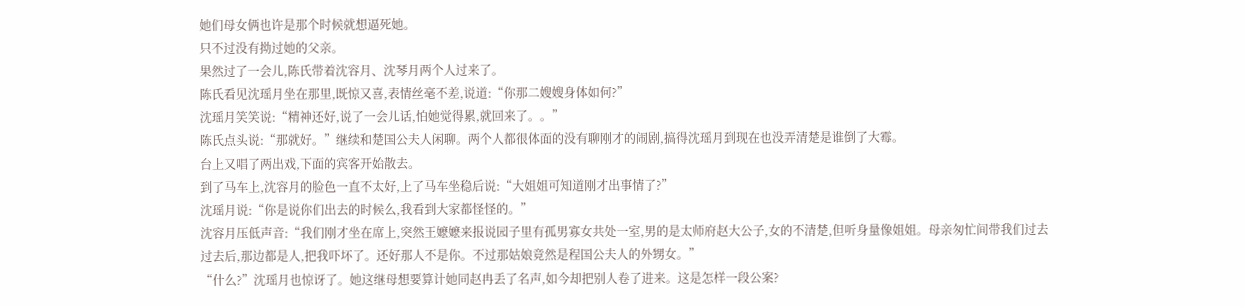她们母女俩也许是那个时候就想逼死她。
只不过没有拗过她的父亲。
果然过了一会儿,陈氏带着沈容月、沈琴月两个人过来了。
陈氏看见沈瑶月坐在那里,既惊又喜,表情丝毫不差,说道:“你那二嫂嫂身体如何?”
沈瑶月笑笑说:“精神还好,说了一会儿话,怕她觉得累,就回来了。。”
陈氏点头说:“那就好。”继续和楚国公夫人闲聊。两个人都很体面的没有聊刚才的闹剧,搞得沈瑶月到现在也没弄清楚是谁倒了大霉。
台上又唱了两出戏,下面的宾客开始散去。
到了马车上,沈容月的脸色一直不太好,上了马车坐稳后说:“大姐姐可知道刚才出事情了?”
沈瑶月说:“你是说你们出去的时候么,我看到大家都怪怪的。”
沈容月压低声音:“我们刚才坐在席上,突然王嬷嬷来报说园子里有孤男寡女共处一室,男的是太师府赵大公子,女的不清楚,但听身量像姐姐。母亲匆忙间带我们过去过去后,那边都是人,把我吓坏了。还好那人不是你。不过那姑娘竟然是程国公夫人的外甥女。”
“什么?”沈瑶月也惊讶了。她这继母想要算计她同赵冉丢了名声,如今却把别人卷了进来。这是怎样一段公案?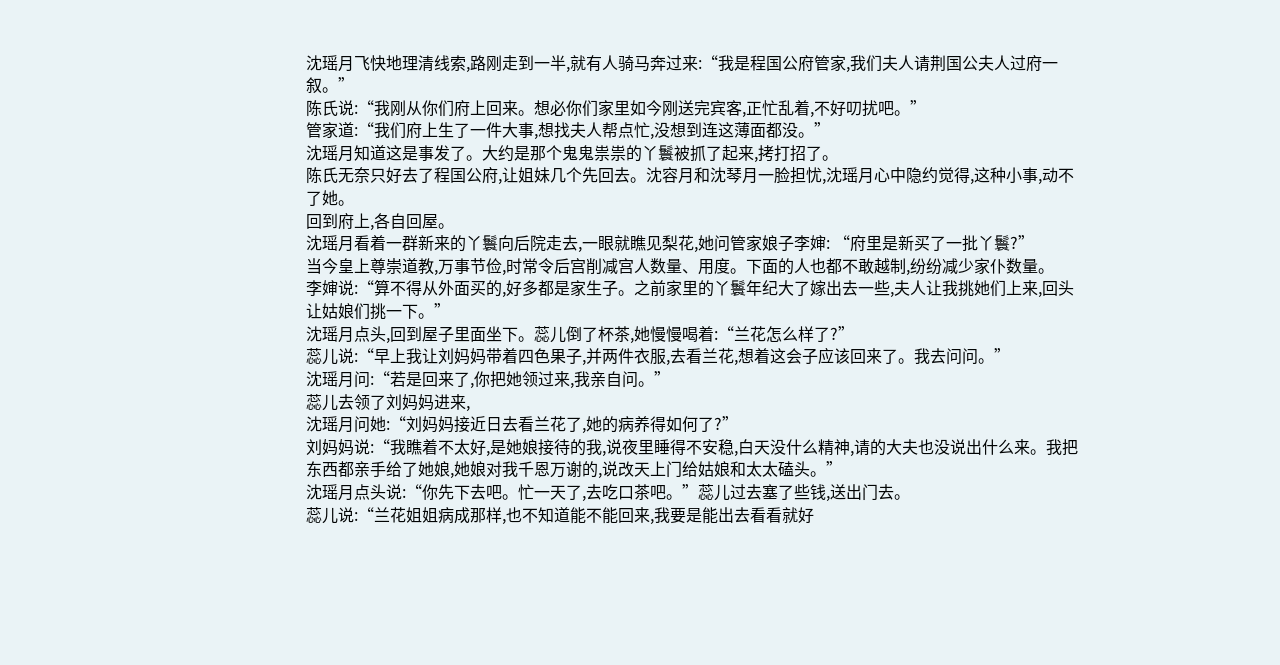沈瑶月飞快地理清线索,路刚走到一半,就有人骑马奔过来:“我是程国公府管家,我们夫人请荆国公夫人过府一叙。”
陈氏说:“我刚从你们府上回来。想必你们家里如今刚送完宾客,正忙乱着,不好叨扰吧。”
管家道:“我们府上生了一件大事,想找夫人帮点忙,没想到连这薄面都没。”
沈瑶月知道这是事发了。大约是那个鬼鬼祟祟的丫鬟被抓了起来,拷打招了。
陈氏无奈只好去了程国公府,让姐妹几个先回去。沈容月和沈琴月一脸担忧,沈瑶月心中隐约觉得,这种小事,动不了她。
回到府上,各自回屋。
沈瑶月看着一群新来的丫鬟向后院走去,一眼就瞧见梨花,她问管家娘子李婶: “府里是新买了一批丫鬟?”
当今皇上尊崇道教,万事节俭,时常令后宫削减宫人数量、用度。下面的人也都不敢越制,纷纷减少家仆数量。
李婶说:“算不得从外面买的,好多都是家生子。之前家里的丫鬟年纪大了嫁出去一些,夫人让我挑她们上来,回头让姑娘们挑一下。”
沈瑶月点头,回到屋子里面坐下。蕊儿倒了杯茶,她慢慢喝着:“兰花怎么样了?”
蕊儿说:“早上我让刘妈妈带着四色果子,并两件衣服,去看兰花,想着这会子应该回来了。我去问问。”
沈瑶月问:“若是回来了,你把她领过来,我亲自问。”
蕊儿去领了刘妈妈进来,
沈瑶月问她:“刘妈妈接近日去看兰花了,她的病养得如何了?”
刘妈妈说:“我瞧着不太好,是她娘接待的我,说夜里睡得不安稳,白天没什么精神,请的大夫也没说出什么来。我把东西都亲手给了她娘,她娘对我千恩万谢的,说改天上门给姑娘和太太磕头。”
沈瑶月点头说:“你先下去吧。忙一天了,去吃口茶吧。”蕊儿过去塞了些钱,送出门去。
蕊儿说:“兰花姐姐病成那样,也不知道能不能回来,我要是能出去看看就好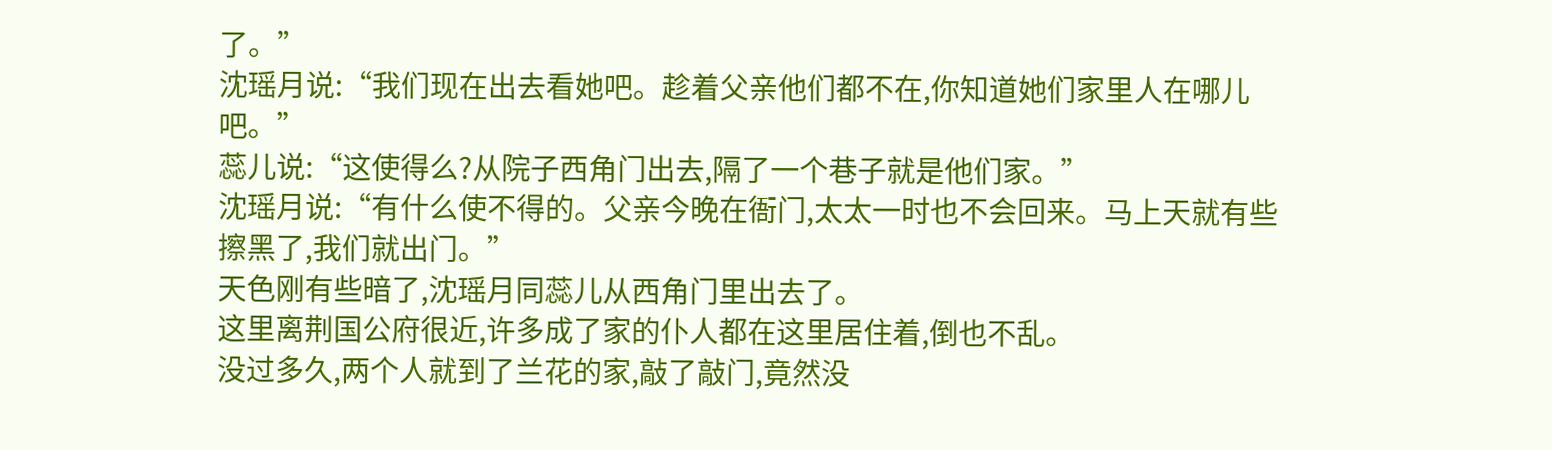了。”
沈瑶月说:“我们现在出去看她吧。趁着父亲他们都不在,你知道她们家里人在哪儿吧。”
蕊儿说:“这使得么?从院子西角门出去,隔了一个巷子就是他们家。”
沈瑶月说:“有什么使不得的。父亲今晚在衙门,太太一时也不会回来。马上天就有些擦黑了,我们就出门。”
天色刚有些暗了,沈瑶月同蕊儿从西角门里出去了。
这里离荆国公府很近,许多成了家的仆人都在这里居住着,倒也不乱。
没过多久,两个人就到了兰花的家,敲了敲门,竟然没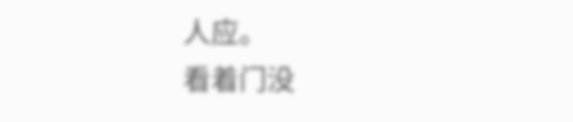人应。
看着门没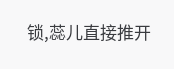锁,蕊儿直接推开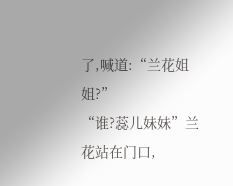了,喊道:“兰花姐姐?”
“谁?蕊儿妹妹”兰花站在门口,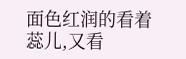面色红润的看着蕊儿,又看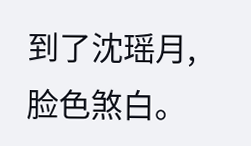到了沈瑶月,脸色煞白。